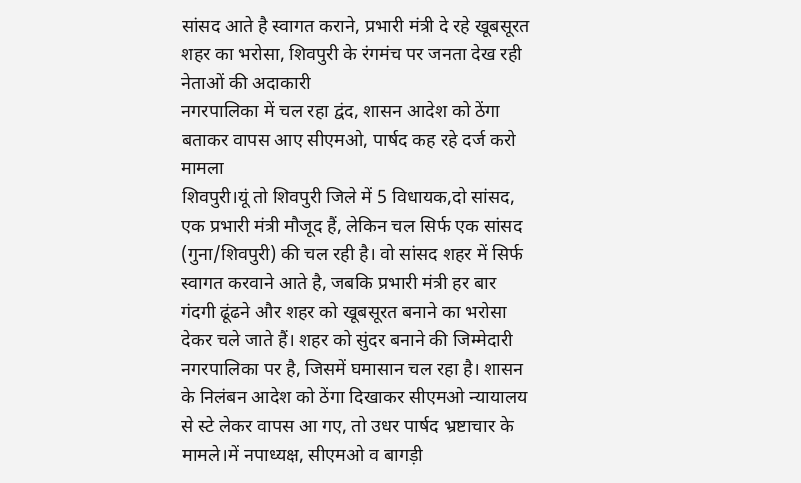सांसद आते है स्वागत कराने, प्रभारी मंत्री दे रहे खूबसूरत शहर का भरोसा, शिवपुरी के रंगमंच पर जनता देख रही नेताओं की अदाकारी
नगरपालिका में चल रहा द्वंद, शासन आदेश को ठेंगा बताकर वापस आए सीएमओ, पार्षद कह रहे दर्ज करो मामला
शिवपुरी।यूं तो शिवपुरी जिले में 5 विधायक,दो सांसद, एक प्रभारी मंत्री मौजूद हैं, लेकिन चल सिर्फ एक सांसद (गुना/शिवपुरी) की चल रही है। वो सांसद शहर में सिर्फ स्वागत करवाने आते है, जबकि प्रभारी मंत्री हर बार गंदगी ढूंढने और शहर को खूबसूरत बनाने का भरोसा देकर चले जाते हैं। शहर को सुंदर बनाने की जिम्मेदारी नगरपालिका पर है, जिसमें घमासान चल रहा है। शासन के निलंबन आदेश को ठेंगा दिखाकर सीएमओ न्यायालय से स्टे लेकर वापस आ गए, तो उधर पार्षद भ्रष्टाचार के मामले।में नपाध्यक्ष, सीएमओ व बागड़ी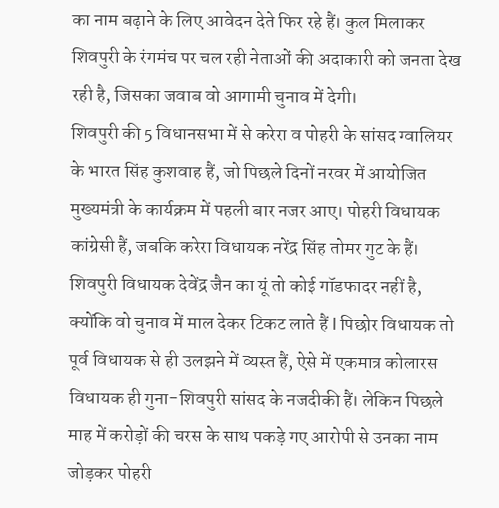का नाम बढ़ाने के लिए आवेदन देते फिर रहे हैं। कुल मिलाकर शिवपुरी के रंगमंच पर चल रही नेताओं की अदाकारी को जनता देख रही है, जिसका जवाब वो आगामी चुनाव में देगी।
शिवपुरी की 5 विधानसभा में से करेरा व पोहरी के सांसद ग्वालियर के भारत सिंह कुशवाह हैं, जो पिछले दिनों नरवर में आयोजित मुख्यमंत्री के कार्यक्रम में पहली बार नजर आए। पोहरी विधायक कांग्रेसी हैं, जबकि करेरा विधायक नरेंद्र सिंह तोमर गुट के हैं। शिवपुरी विधायक देवेंद्र जैन का यूं तो कोई गॉडफादर नहीं है, क्योंकि वो चुनाव में माल देकर टिकट लाते हैं l पिछोर विधायक तो पूर्व विधायक से ही उलझने में व्यस्त हैं, ऐसे में एकमात्र कोलारस विधायक ही गुना-शिवपुरी सांसद के नजदीकी हैं। लेकिन पिछले माह में करोड़ों की चरस के साथ पकड़े गए आरोपी से उनका नाम जोड़कर पोहरी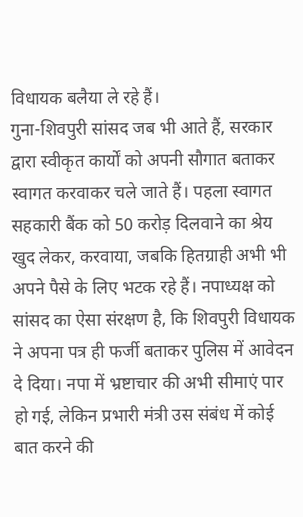विधायक बलैया ले रहे हैं।
गुना-शिवपुरी सांसद जब भी आते हैं, सरकार द्वारा स्वीकृत कार्यों को अपनी सौगात बताकर स्वागत करवाकर चले जाते हैं। पहला स्वागत सहकारी बैंक को 50 करोड़ दिलवाने का श्रेय खुद लेकर, करवाया, जबकि हितग्राही अभी भी अपने पैसे के लिए भटक रहे हैं। नपाध्यक्ष को सांसद का ऐसा संरक्षण है, कि शिवपुरी विधायक ने अपना पत्र ही फर्जी बताकर पुलिस में आवेदन दे दिया। नपा में भ्रष्टाचार की अभी सीमाएं पार हो गई, लेकिन प्रभारी मंत्री उस संबंध में कोई बात करने की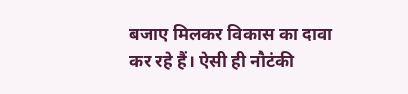बजाए मिलकर विकास का दावा कर रहे हैं। ऐसी ही नौटंकी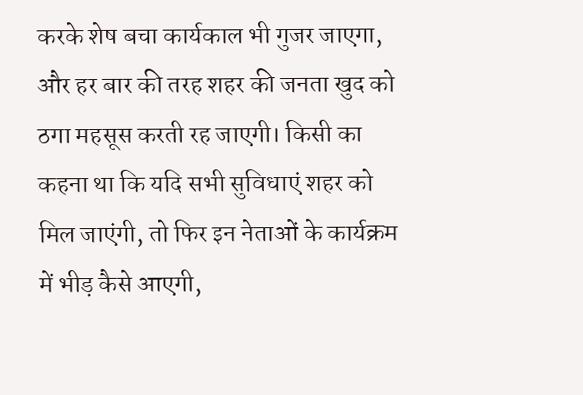करके शेष बचा कार्यकाल भी गुजर जाएगा, और हर बार की तरह शहर की जनता खुद को ठगा महसूस करती रह जाएगी। किसी का कहना था कि यदि सभी सुविधाएं शहर को मिल जाएंगी, तो फिर इन नेताओं के कार्यक्रम में भीड़ कैसे आएगी,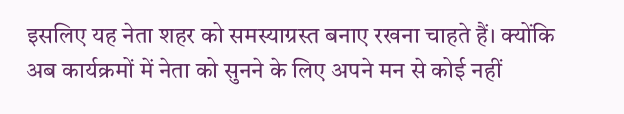इसलिए यह नेता शहर को समस्याग्रस्त बनाए रखना चाहते हैं। क्योंकि अब कार्यक्रमों में नेता को सुनने के लिए अपने मन से कोई नहीं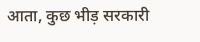आता, कुछ भीड़ सरकारी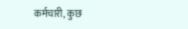कर्मचारी, कुछ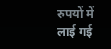रुपयों में लाई गई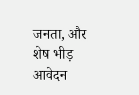जनता, और शेष भीड़ आवेदन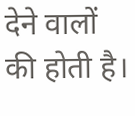देने वालों की होती है।